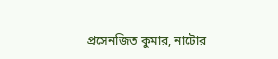প্রসেনজিত কুমার, নাটোর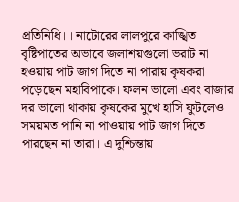প্রতিনিধি।। নাটোরের লালপুরে কাঙ্খিত বৃষ্টিপাতের অভাবে জলাশয়গুলো ভরাট না হওয়ায় পাট জাগ দিতে না পারায় কৃষকরা পড়েছেন মহাবিপাকে। ফলন ভালো এবং বাজার দর ভালো থাকায় কৃষকের মুখে হাসি ফুটলেও সময়মত পানি না পাওয়ায় পাট জাগ দিতে পারছেন না তারা। এ দুশ্চিন্তায়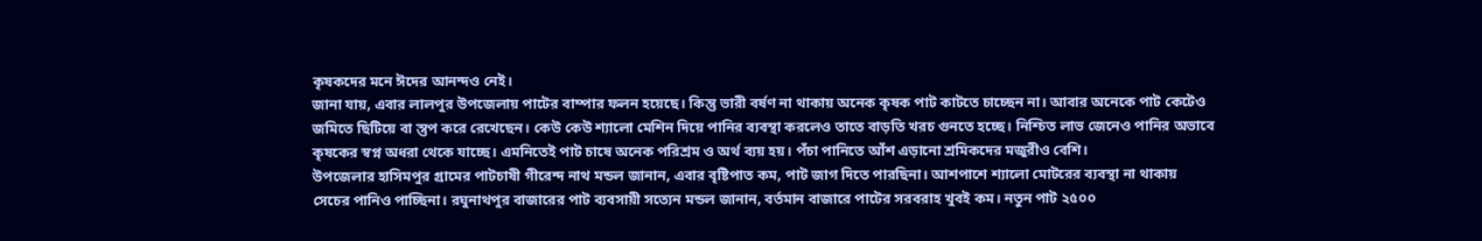কৃষকদের মনে ঈদের আনন্দও নেই।
জানা যায়, এবার লালপুর উপজেলায় পাটের বাম্পার ফলন হয়েছে। কিন্তু ভারী বর্ষণ না থাকায় অনেক কৃষক পাট কাটতে চাচ্ছেন না। আবার অনেকে পাট কেটেও জমিতে ছিটিয়ে বা স্তুপ করে রেখেছেন। কেউ কেউ শ্যালো মেশিন দিয়ে পানির ব্যবস্থা করলেও তাতে বাড়তি খরচ গুনতে হচ্ছে। নিশ্চিত লাভ জেনেও পানির অভাবে কৃষকের স্বপ্ন অধরা থেকে যাচ্ছে। এমনিতেই পাট চাষে অনেক পরিশ্রম ও অর্থ ব্যয় হয়। পঁচা পানিতে আঁশ এড়ানো শ্রমিকদের মজুরীও বেশি।
উপজেলার হাসিমপুর গ্রামের পাটচাষী গীরেন্দ নাথ মন্ডল জানান, এবার বৃষ্টিপাত কম, পাট জাগ দিতে পারছিনা। আশপাশে শ্যালো মোটরের ব্যবস্থা না থাকায় সেচের পানিও পাচ্ছিনা। রঘুনাথপুর বাজারের পাট ব্যবসায়ী সত্যেন মন্ডল জানান, বর্তমান বাজারে পাটের সরবরাহ খুবই কম। নতুন পাট ২৫০০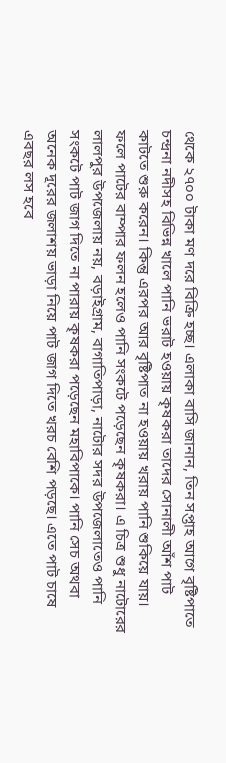থেকে ২৭০০ টাকা মণ দরে বিক্রি হচ্ছ। এলাকা বাসি জানান, তিন সপ্তাহ আগে বৃষ্টিপাতে চন্দ্রনা নদীসহ বিভিন্ন খালে পানি ভরাট হওয়ায় কৃষকরা তাদের সোনালী আঁশ পাট কাটতে শুরু করেন। কিন্তু এরপর আর বৃষ্টিপাত না হওয়ায় খরায় পানি শুকিয়ে যায়। ফলে পাটের বাম্পার ফলন হলেও পানি সংকটে পড়েছেন কৃষকরা। এ চিত্র শুধু নাটোরের লালপুর উপজেলায় নয়, বড়াইগ্রাম, বাগাতিপাড়া, নাটোর সদর উপজেলাতেও পানি সংকটে পাট জাগ দিতে না পারায় কৃষকরা পড়েছেন মহাবিপাকে। পানি সেচ অথবা অনেক দূরের জলাশয় ভাড়া নিয়ে পাট জাগ দিতে খরচ বেশি পড়ছে। এতে পাট চাষে এবছর লস হবে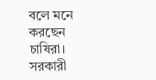বলে মনে করছেন চাষিরা। সরকারী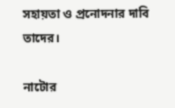সহায়তা ও প্রনোদনার দাবি তাদের।

নাটোর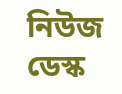নিউজ ডেস্ক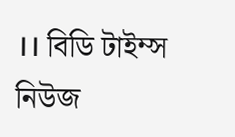।। বিডি টাইম্স নিউজ